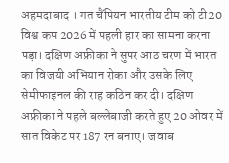अहमदाबाद । गत चैंपियन भारतीय टीम को टी20 विश्व कप 2026 में पहली हार का सामना करना पड़ा। दक्षिण अफ्रीका ने सुपर आठ चरण में भारत का विजयी अभियान रोका और उसके लिए सेमीफाइनल की राह कठिन कर दी। दक्षिण अफ्रीका ने पहले बल्लेबाजी करते हुए 20 ओवर में सात विकेट पर 187 रन बनाए। जवाब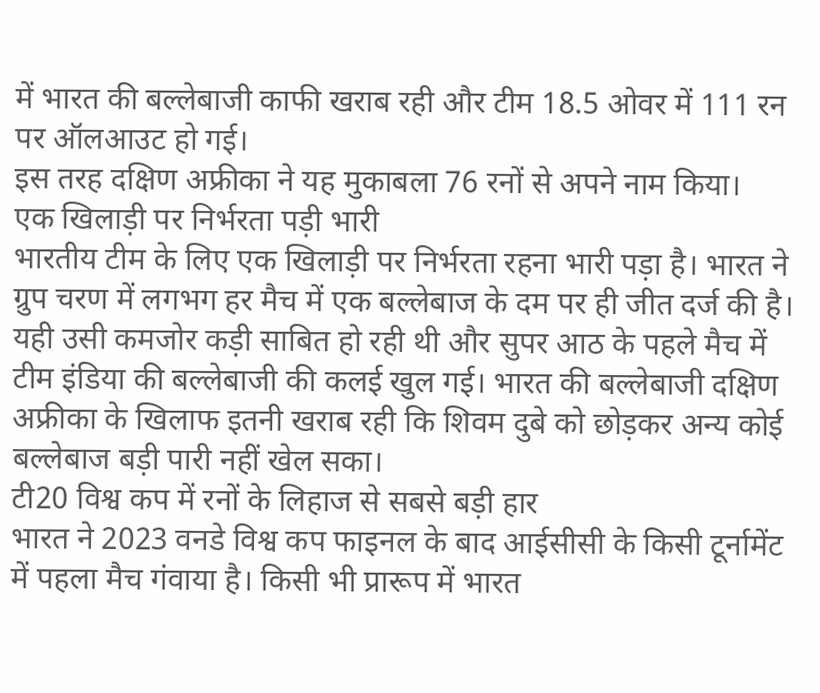में भारत की बल्लेबाजी काफी खराब रही और टीम 18.5 ओवर में 111 रन पर ऑलआउट हो गई।
इस तरह दक्षिण अफ्रीका ने यह मुकाबला 76 रनों से अपने नाम किया।
एक खिलाड़ी पर निर्भरता पड़ी भारी
भारतीय टीम के लिए एक खिलाड़ी पर निर्भरता रहना भारी पड़ा है। भारत ने ग्रुप चरण में लगभग हर मैच में एक बल्लेबाज के दम पर ही जीत दर्ज की है। यही उसी कमजोर कड़ी साबित हो रही थी और सुपर आठ के पहले मैच में टीम इंडिया की बल्लेबाजी की कलई खुल गई। भारत की बल्लेबाजी दक्षिण अफ्रीका के खिलाफ इतनी खराब रही कि शिवम दुबे को छोड़कर अन्य कोई बल्लेबाज बड़ी पारी नहीं खेल सका।
टी20 विश्व कप में रनों के लिहाज से सबसे बड़ी हार
भारत ने 2023 वनडे विश्व कप फाइनल के बाद आईसीसी के किसी टूर्नामेंट में पहला मैच गंवाया है। किसी भी प्रारूप में भारत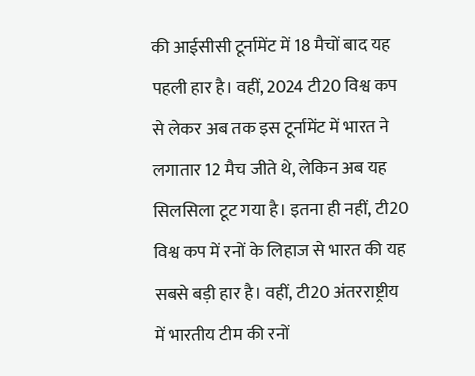की आईसीसी टूर्नामेंट में 18 मैचों बाद यह पहली हार है। वहीं, 2024 टी20 विश्व कप से लेकर अब तक इस टूर्नामेंट में भारत ने लगातार 12 मैच जीते थे, लेकिन अब यह सिलसिला टूट गया है। इतना ही नहीं, टी20 विश्व कप में रनों के लिहाज से भारत की यह सबसे बड़ी हार है। वहीं, टी20 अंतरराष्ट्रीय में भारतीय टीम की रनों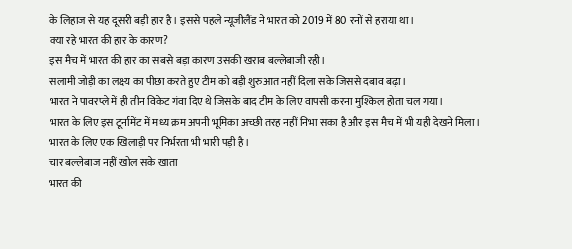के लिहाज से यह दूसरी बड़ी हार है। इससे पहले न्यूजीलैंड ने भारत को 2019 में 80 रनों से हराया था।
क्या रहे भारत की हार के कारण?
इस मैच में भारत की हार का सबसे बड़ा कारण उसकी खराब बल्लेबाजी रही।
सलामी जोड़ी का लक्ष्य का पीछा करते हुए टीम को बड़ी शुरुआत नहीं दिला सके जिससे दबाव बढ़ा।
भारत ने पावरप्ले में ही तीन विकेट गंवा दिए थे जिसके बाद टीम के लिए वापसी करना मुश्किल होता चल गया।
भारत के लिए इस टूर्नामेंट में मध्य क्रम अपनी भूमिका अच्छी तरह नहीं निभा सका है और इस मैच में भी यही देखने मिला।
भारत के लिए एक खिलाड़ी पर निर्भरता भी भारी पड़ी है।
चार बल्लेबाज नहीं खोल सके खाता
भारत की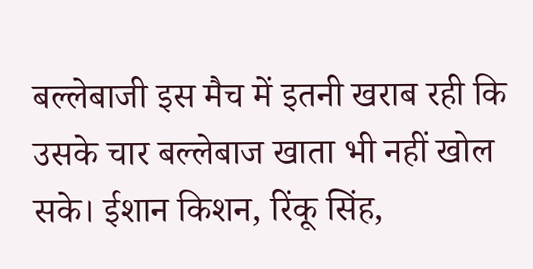बल्लेबाजी इस मैच में इतनी खराब रही कि उसके चार बल्लेबाज खाता भी नहीं खोल सके। ईशान किशन, रिंकू सिंह,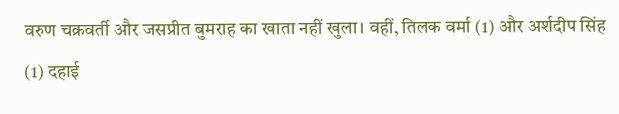वरुण चक्रवर्ती और जसप्रीत बुमराह का खाता नहीं खुला। वहीं, तिलक वर्मा (1) और अर्शदीप सिंह (1) दहाई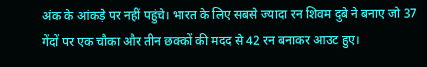अंक के आंकड़े पर नहीं पहुंचे। भारत के लिए सबसे ज्यादा रन शिवम दुबे ने बनाए जो 37 गेंदों पर एक चौका और तीन छक्कों की मदद से 42 रन बनाकर आउट हुए।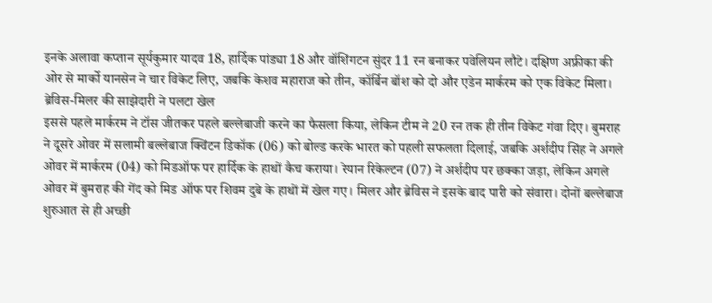इनके अलावा कप्तान सूर्यकुमार यादव 18, हार्दिक पांड्या 18 और वॉशिंगटन सुंदर 11 रन बनाकर पवेलियन लौटे। दक्षिण अफ्रीका की ओर से मार्को यानसेन ने चार विकेट लिए, जबकि केशव महाराज को तीन, कॉर्बिन बॉश को दो और एडेन मार्करम को एक विकेट मिला।
ब्रेविस-मिलर की साझेदारी ने पलटा खेल
इससे पहले मार्करम ने टॉस जीतकर पहले बल्लेबाजी करने का फैसला किया, लेकिन टीम ने 20 रन तक ही तीन विकेट गंवा दिए। बुमराह ने दूसरे ओवर में सलामी बल्लेबाज क्विंटन डिकॉक (06) को बोल्ड करके भारत को पहली सफलता दिलाई, जबकि अर्शदीप सिंह ने अगले ओवर में मार्करम (04) को मिडऑफ पर हार्दिक के हाथों कैच कराया। रेयान रिकेल्टन (07) ने अर्शदीप पर छक्का जड़ा, लेकिन अगले ओवर में बुमराह की गेंद को मिड ऑफ पर शिवम दुबे के हाथों में खेल गए। मिलर और ब्रेविस ने इसके बाद पारी को संवारा। दोनों बल्लेबाज शुरुआत से ही अच्छी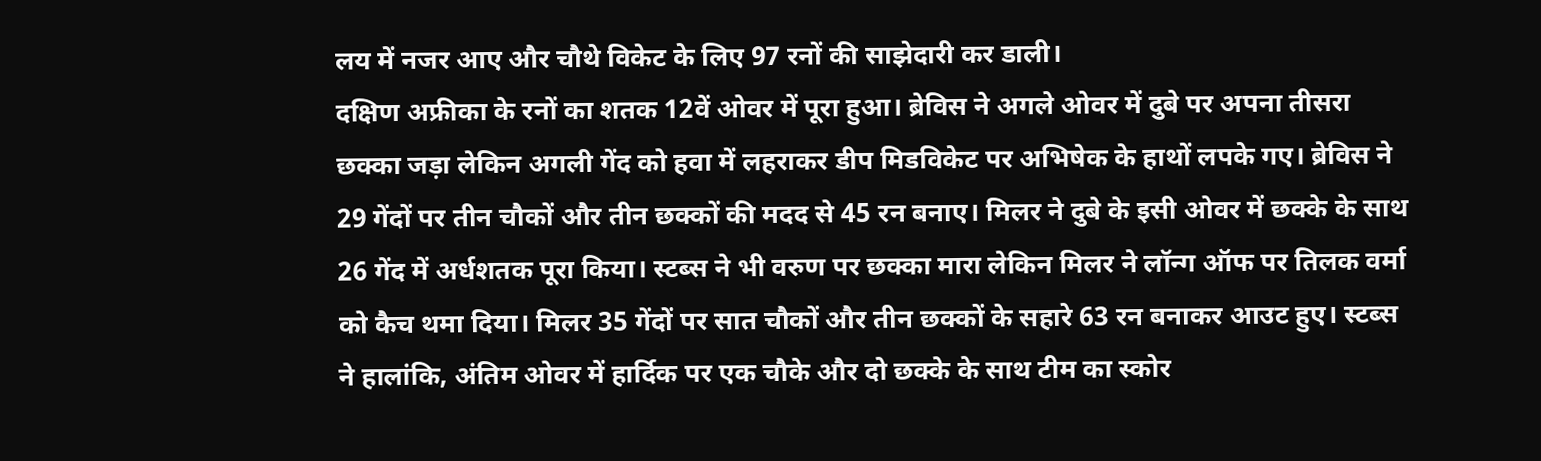लय में नजर आए और चौथे विकेट के लिए 97 रनों की साझेदारी कर डाली।
दक्षिण अफ्रीका के रनों का शतक 12वें ओवर में पूरा हुआ। ब्रेविस ने अगले ओवर में दुबे पर अपना तीसरा छक्का जड़ा लेकिन अगली गेंद को हवा में लहराकर डीप मिडविकेट पर अभिषेक के हाथों लपके गए। ब्रेविस ने 29 गेंदों पर तीन चौकों और तीन छक्कों की मदद से 45 रन बनाए। मिलर ने दुबे के इसी ओवर में छक्के के साथ 26 गेंद में अर्धशतक पूरा किया। स्टब्स ने भी वरुण पर छक्का मारा लेकिन मिलर ने लॉन्ग ऑफ पर तिलक वर्मा को कैच थमा दिया। मिलर 35 गेंदों पर सात चौकों और तीन छक्कों के सहारे 63 रन बनाकर आउट हुए। स्टब्स ने हालांकि, अंतिम ओवर में हार्दिक पर एक चौके और दो छक्के के साथ टीम का स्कोर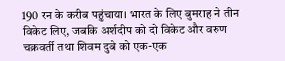190 रन के करीब पहुंचाया। भारत के लिए बुमराह ने तीन विकेट लिए, जबकि अर्शदीप को दो विकेट और वरुण चक्रवर्ती तथा शिवम दुबे को एक-एक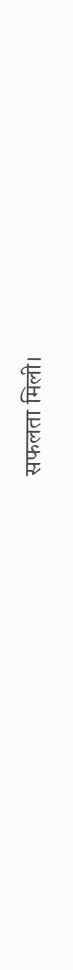सफलता मिली।